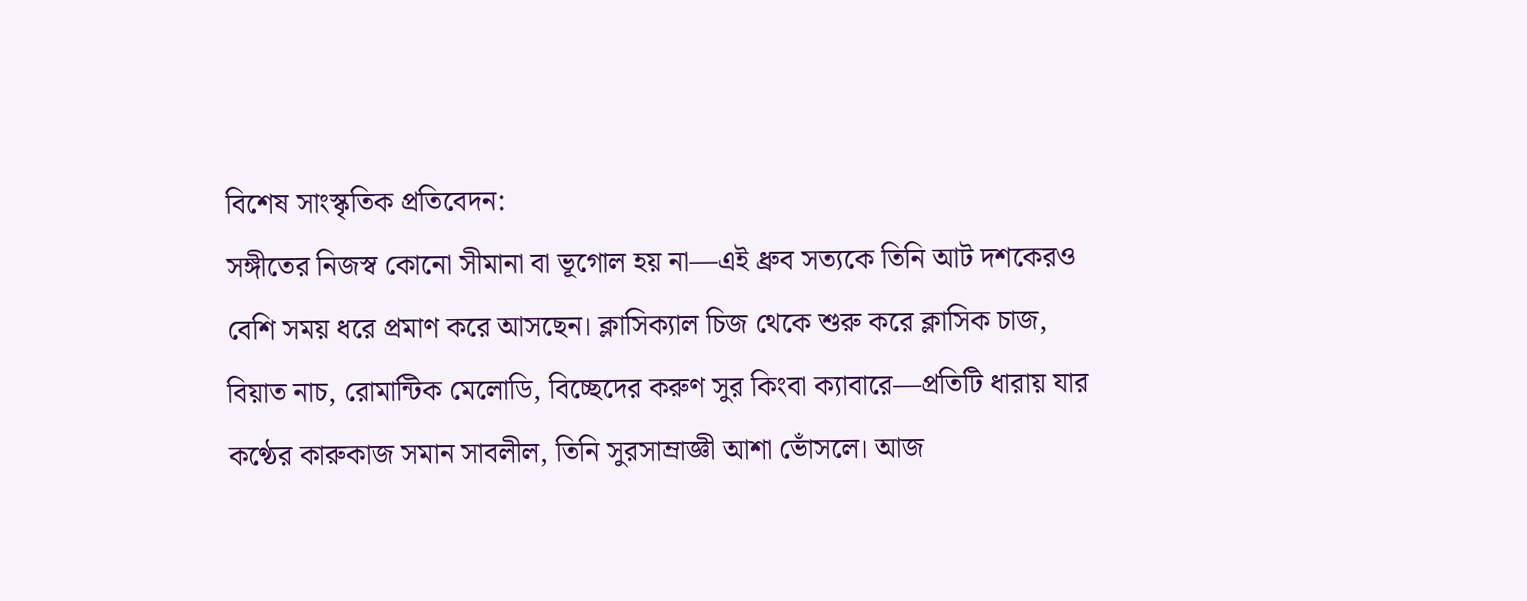বিশেষ সাংস্কৃতিক প্রতিবেদন:
সঙ্গীতের নিজস্ব কোনো সীমানা বা ভূগোল হয় না—এই ধ্রুব সত্যকে তিনি আট দশকেরও বেশি সময় ধরে প্রমাণ করে আসছেন। ক্লাসিক্যাল চিজ থেকে শুরু করে ক্লাসিক চাজ, বিয়াত নাচ, রোমান্টিক মেলোডি, বিচ্ছেদের করুণ সুর কিংবা ক্যাবারে—প্রতিটি ধারায় যার কণ্ঠের কারুকাজ সমান সাবলীল, তিনি সুরসাম্রাজ্ঞী আশা ভোঁসলে। আজ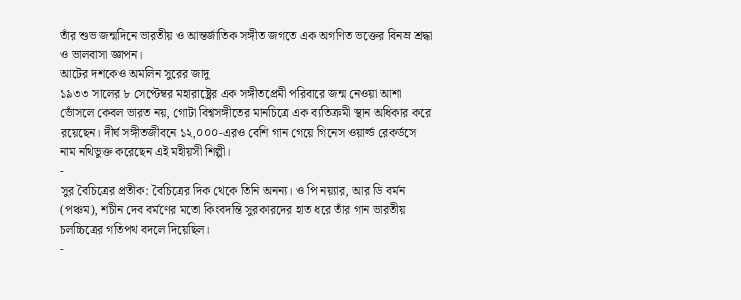তাঁর শুভ জন্মদিনে ভারতীয় ও আন্তর্জাতিক সঙ্গীত জগতে এক অগণিত ভক্তের বিনম্র শ্রদ্ধা ও ভালবাসা জ্ঞাপন।
আটের দশকেও অমলিন সুরের জাদু
১৯৩৩ সালের ৮ সেপ্টেম্বর মহারাষ্ট্রের এক সঙ্গীতপ্রেমী পরিবারে জন্ম নেওয়া আশা ভোঁসলে কেবল ভারত নয়, গোটা বিশ্বসঙ্গীতের মানচিত্রে এক ব্যতিক্রমী স্থান অধিকার করে রয়েছেন। দীর্ঘ সঙ্গীতজীবনে ১২,০০০-এরও বেশি গান গেয়ে গিনেস ওয়ার্ল্ড রেকর্ডসে নাম নথিভুক্ত করেছেন এই মহীয়সী শিল্পী।
-
সুর বৈচিত্রের প্রতীক: বৈচিত্রের দিক থেকে তিনি অনন্য। ও পি নয়্যার, আর ডি বর্মন (পঞ্চম), শচীন দেব বর্মণের মতো কিংবদন্তি সুরকারদের হাত ধরে তাঁর গান ভারতীয় চলচ্চিত্রের গতিপথ বদলে দিয়েছিল।
-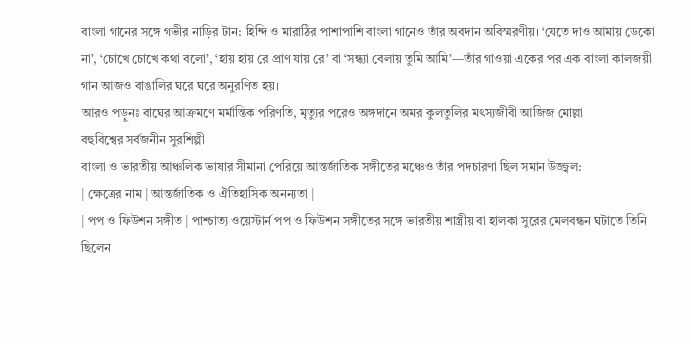বাংলা গানের সঙ্গে গভীর নাড়ির টান: হিন্দি ও মারাঠির পাশাপাশি বাংলা গানেও তাঁর অবদান অবিস্মরণীয়। ‘যেতে দাও আমায় ডেকো না’, ‘চোখে চোখে কথা বলো’, ‘হায় হায় রে প্রাণ যায় রে’ বা ‘সন্ধ্যা বেলায় তুমি আমি’—তাঁর গাওয়া একের পর এক বাংলা কালজয়ী গান আজও বাঙালির ঘরে ঘরে অনুরণিত হয়।
আরও পড়ুনঃ বাঘের আক্রমণে মর্মান্তিক পরিণতি, মৃত্যুর পরেও অঙ্গদানে অমর কুলতুলির মৎস্যজীবী আজিজ মোল্লা
বহুবিশ্বের সর্বজনীন সুরশিল্পী
বাংলা ও ভারতীয় আঞ্চলিক ভাষার সীমানা পেরিয়ে আন্তর্জাতিক সঙ্গীতের মঞ্চেও তাঁর পদচারণা ছিল সমান উজ্জ্বল:
| ক্ষেত্রের নাম | আন্তর্জাতিক ও ঐতিহাসিক অনন্যতা |
| পপ ও ফিউশন সঙ্গীত | পাশ্চাত্য ওয়েস্টার্ন পপ ও ফিউশন সঙ্গীতের সঙ্গে ভারতীয় শাস্ত্রীয় বা হালকা সুরের মেলবন্ধন ঘটাতে তিনি ছিলেন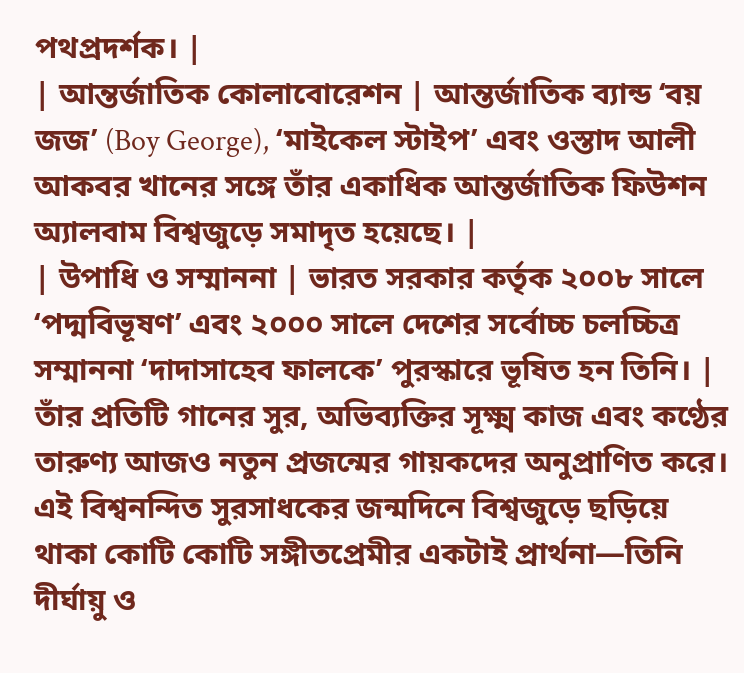পথপ্রদর্শক। |
| আন্তর্জাতিক কোলাবোরেশন | আন্তর্জাতিক ব্যান্ড ‘বয় জজ’ (Boy George), ‘মাইকেল স্টাইপ’ এবং ওস্তাদ আলী আকবর খানের সঙ্গে তাঁর একাধিক আন্তর্জাতিক ফিউশন অ্যালবাম বিশ্বজুড়ে সমাদৃত হয়েছে। |
| উপাধি ও সম্মাননা | ভারত সরকার কর্তৃক ২০০৮ সালে ‘পদ্মবিভূষণ’ এবং ২০০০ সালে দেশের সর্বোচ্চ চলচ্চিত্র সম্মাননা ‘দাদাসাহেব ফালকে’ পুরস্কারে ভূষিত হন তিনি। |
তাঁর প্রতিটি গানের সুর, অভিব্যক্তির সূক্ষ্ম কাজ এবং কণ্ঠের তারুণ্য আজও নতুন প্রজন্মের গায়কদের অনুপ্রাণিত করে। এই বিশ্বনন্দিত সুরসাধকের জন্মদিনে বিশ্বজুড়ে ছড়িয়ে থাকা কোটি কোটি সঙ্গীতপ্রেমীর একটাই প্রার্থনা—তিনি দীর্ঘায়ু ও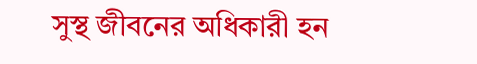সুস্থ জীবনের অধিকারী হন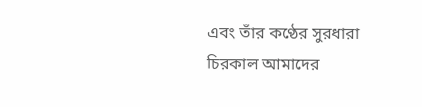এবং তাঁর কণ্ঠের সুরধারা চিরকাল আমাদের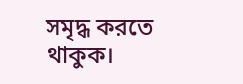সমৃদ্ধ করতে থাকুক।